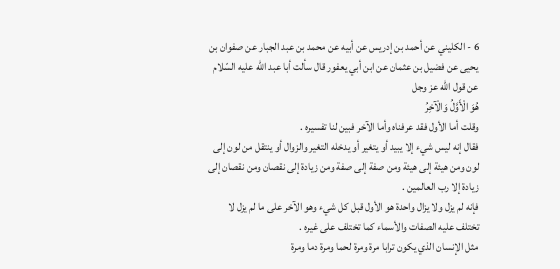6 - الكليني عن أحمد بن إدريس عن أبيه عن محمد بن عبد الجبار عن صفوان بن يحيى عن فضيل بن عثمان عن ابن أبي يعفور قال سألت أبا عبد اللّه عليه السّلام عن قول اللّه عز وجل
هُوَ الْأَوَّلُ وَالْآخِرُ
وقلت أما الأول فقد عرفناه وأما الآخر فبين لنا تفسيره .
فقال إنه ليس شيء إلا يبيد أو يتغير أو يدخله التغير والزوال أو ينتقل من لون إلى لون ومن هيئة إلى هيئة ومن صفة إلى صفة ومن زيادة إلى نقصان ومن نقصان إلى زيادة إلا رب العالمين .
فإنه لم يزل ولا يزال واحدة هو الأول قبل كل شيء وهو الآخر على ما لم يزل لا تختلف عليه الصفات والأسماء كما تختلف على غيره .
مثل الإنسان الذي يكون ترابا مرة ومرة لحما ومرة دما ومرة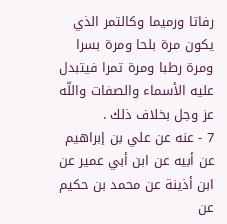رفاتا ورميما وكالتمر الذي يكون مرة بلحا ومرة بسرا ومرة رطبا ومرة تمرا فيتبدل عليه الأسماء والصفات واللّه عز وجل بخلاف ذلك .
7 - عنه عن علي بن إبراهيم عن أبيه عن ابن أبي عمير عن ابن أذينة عن محمد بن حكيم عن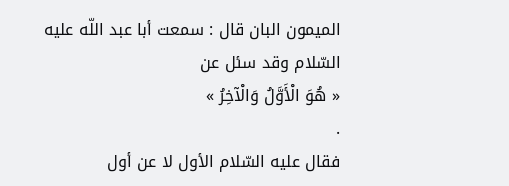الميمون البان قال : سمعت أبا عبد اللّه عليه السّلام وقد سئل عن
« هُوَ الْأَوَّلُ وَالْآخِرُ »
.
فقال عليه السّلام الأول لا عن أول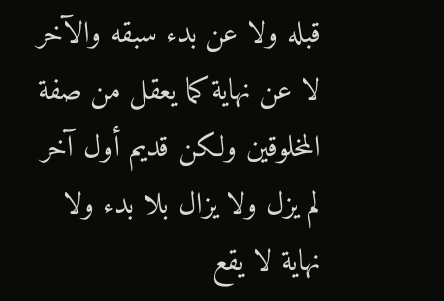قبله ولا عن بدء سبقه والآخر لا عن نهاية كما يعقل من صفة المخلوقين ولكن قديم أول آخر لم يزل ولا يزال بلا بدء ولا نهاية لا يقع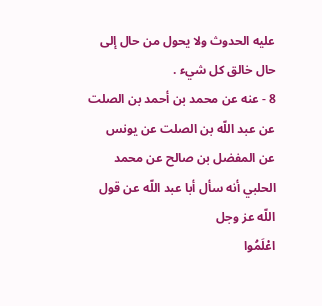عليه الحدوث ولا يحول من حال إلى حال خالق كل شيء .
8 - عنه عن محمد بن أحمد بن الصلت عن عبد اللّه بن الصلت عن يونس عن المفضل بن صالح عن محمد الحلبي أنه سأل أبا عبد اللّه عن قول اللّه عز وجل
اعْلَمُوا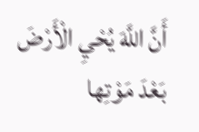أَنَّ اللَّهَ يُحْيِ الْأَرْضَ بَعْدَ مَوْتِها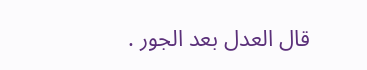قال العدل بعد الجور .